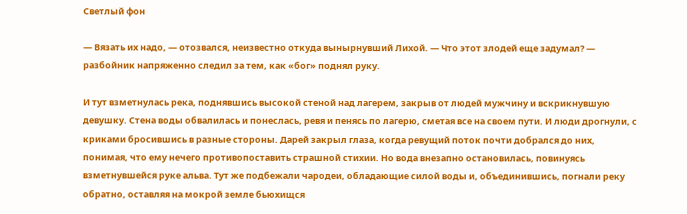Светлый фон

— Вязать их надо, — отозвался, неизвестно откуда вынырнувший Лихой. — Что этот злодей еще задумал? — разбойник напряженно следил за тем, как «бог» поднял руку.

И тут взметнулась река, поднявшись высокой стеной над лагерем, закрыв от людей мужчину и вскрикнувшую девушку. Стена воды обвалилась и понеслась, ревя и пенясь по лагерю, сметая все на своем пути. И люди дрогнули, с криками бросившись в разные стороны. Дарей закрыл глаза, когда ревущий поток почти добрался до них, понимая, что ему нечего противопоставить страшной стихии. Но вода внезапно остановилась, повинуясь взметнувшейся руке альва. Тут же подбежали чародеи, обладающие силой воды и, объединившись, погнали реку обратно, оставляя на мокрой земле бьюхищся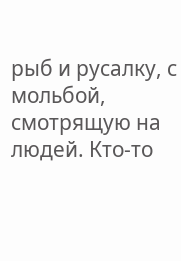рыб и русалку, с мольбой, смотрящую на людей. Кто-то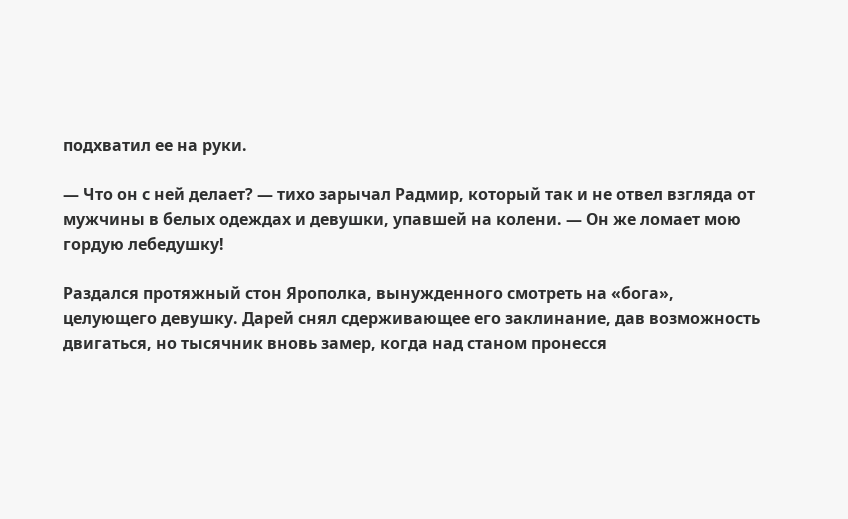подхватил ее на руки.

— Что он с ней делает? — тихо зарычал Радмир, который так и не отвел взгляда от мужчины в белых одеждах и девушки, упавшей на колени. — Он же ломает мою гордую лебедушку!

Раздался протяжный стон Ярополка, вынужденного смотреть на «бога», целующего девушку. Дарей снял сдерживающее его заклинание, дав возможность двигаться, но тысячник вновь замер, когда над станом пронесся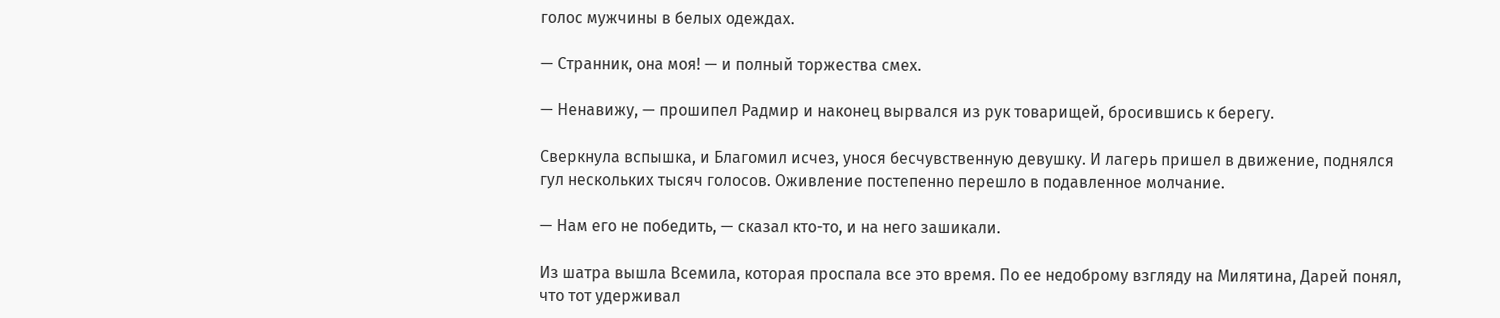голос мужчины в белых одеждах.

— Странник, она моя! — и полный торжества смех.

— Ненавижу, — прошипел Радмир и наконец вырвался из рук товарищей, бросившись к берегу.

Сверкнула вспышка, и Благомил исчез, унося бесчувственную девушку. И лагерь пришел в движение, поднялся гул нескольких тысяч голосов. Оживление постепенно перешло в подавленное молчание.

— Нам его не победить, — сказал кто-то, и на него зашикали.

Из шатра вышла Всемила, которая проспала все это время. По ее недоброму взгляду на Милятина, Дарей понял, что тот удерживал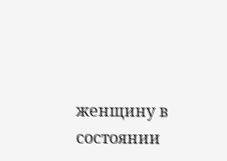женщину в состоянии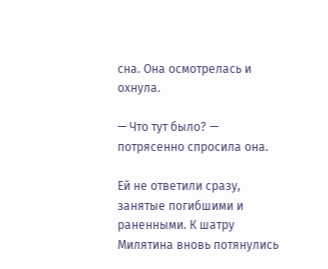сна. Она осмотрелась и охнула.

— Что тут было? — потрясенно спросила она.

Ей не ответили сразу, занятые погибшими и раненными. К шатру Милятина вновь потянулись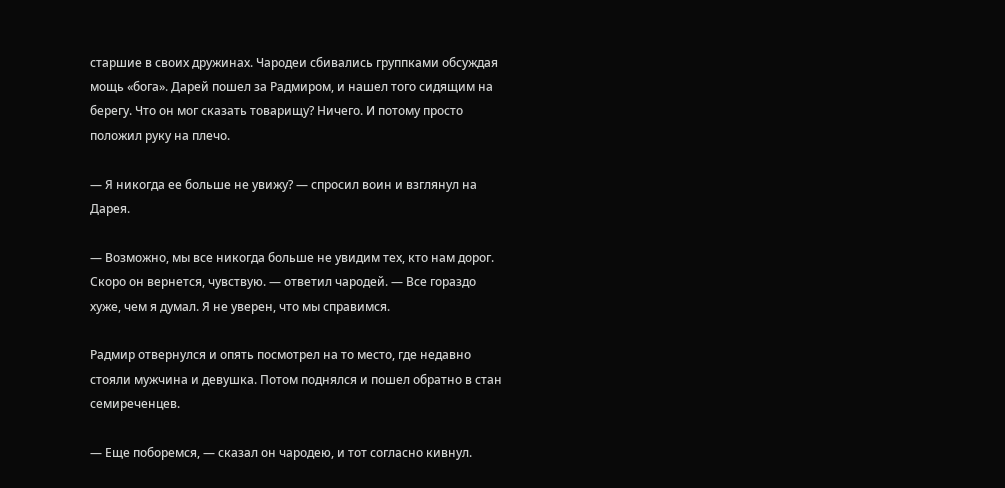старшие в своих дружинах. Чародеи сбивались группками обсуждая мощь «бога». Дарей пошел за Радмиром, и нашел того сидящим на берегу. Что он мог сказать товарищу? Ничего. И потому просто положил руку на плечо.

— Я никогда ее больше не увижу? — спросил воин и взглянул на Дарея.

— Возможно, мы все никогда больше не увидим тех, кто нам дорог. Скоро он вернется, чувствую. — ответил чародей. — Все гораздо хуже, чем я думал. Я не уверен, что мы справимся.

Радмир отвернулся и опять посмотрел на то место, где недавно стояли мужчина и девушка. Потом поднялся и пошел обратно в стан семиреченцев.

— Еще поборемся, — сказал он чародею, и тот согласно кивнул.